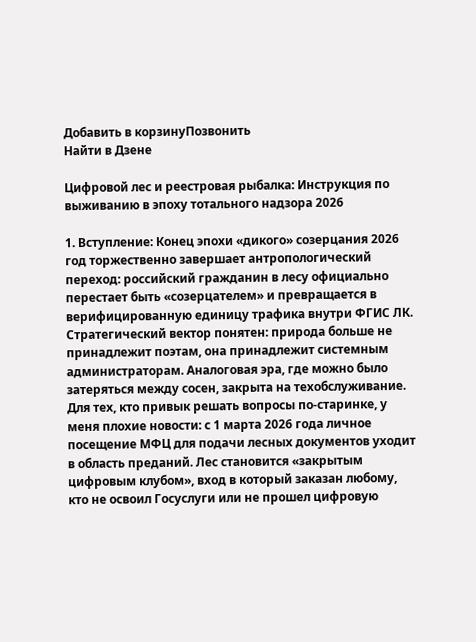Добавить в корзинуПозвонить
Найти в Дзене

Цифровой лес и реестровая рыбалка: Инструкция по выживанию в эпоху тотального надзора 2026

1. Вступление: Конец эпохи «дикого» созерцания 2026 год торжественно завершает антропологический переход: российский гражданин в лесу официально перестает быть «созерцателем» и превращается в верифицированную единицу трафика внутри ФГИС ЛК. Стратегический вектор понятен: природа больше не принадлежит поэтам, она принадлежит системным администраторам. Аналоговая эра, где можно было затеряться между сосен, закрыта на техобслуживание. Для тех, кто привык решать вопросы по-старинке, у меня плохие новости: с 1 марта 2026 года личное посещение МФЦ для подачи лесных документов уходит в область преданий. Лес становится «закрытым цифровым клубом», вход в который заказан любому, кто не освоил Госуслуги или не прошел цифровую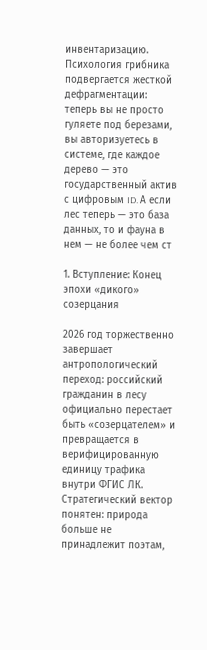инвентаризацию. Психология грибника подвергается жесткой дефрагментации: теперь вы не просто гуляете под березами, вы авторизуетесь в системе, где каждое дерево — это государственный актив с цифровым ID. А если лес теперь — это база данных, то и фауна в нем — не более чем ст

1. Вступление: Конец эпохи «дикого» созерцания

2026 год торжественно завершает антропологический переход: российский гражданин в лесу официально перестает быть «созерцателем» и превращается в верифицированную единицу трафика внутри ФГИС ЛК. Стратегический вектор понятен: природа больше не принадлежит поэтам,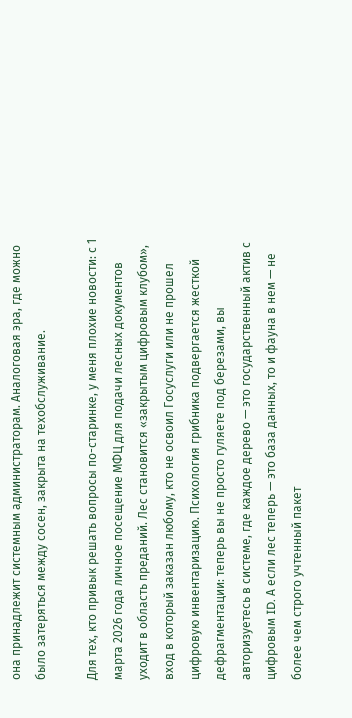она принадлежит системным администраторам. Аналоговая эра, где можно было затеряться между сосен, закрыта на техобслуживание.

Для тех, кто привык решать вопросы по-старинке, у меня плохие новости: с 1 марта 2026 года личное посещение МФЦ для подачи лесных документов уходит в область преданий. Лес становится «закрытым цифровым клубом», вход в который заказан любому, кто не освоил Госуслуги или не прошел цифровую инвентаризацию. Психология грибника подвергается жесткой дефрагментации: теперь вы не просто гуляете под березами, вы авторизуетесь в системе, где каждое дерево — это государственный актив с цифровым ID. А если лес теперь — это база данных, то и фауна в нем — не более чем строго учтенный пакет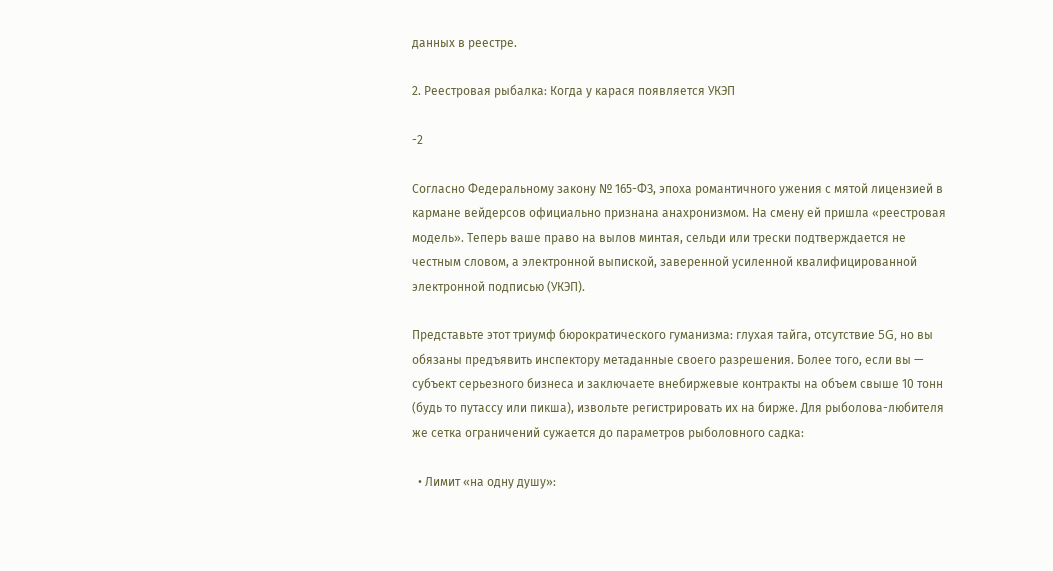данных в реестре.

2. Реестровая рыбалка: Когда у карася появляется УКЭП

-2

Согласно Федеральному закону № 165-ФЗ, эпоха романтичного ужения с мятой лицензией в кармане вейдерсов официально признана анахронизмом. На смену ей пришла «реестровая модель». Теперь ваше право на вылов минтая, сельди или трески подтверждается не честным словом, а электронной выпиской, заверенной усиленной квалифицированной электронной подписью (УКЭП).

Представьте этот триумф бюрократического гуманизма: глухая тайга, отсутствие 5G, но вы обязаны предъявить инспектору метаданные своего разрешения. Более того, если вы — субъект серьезного бизнеса и заключаете внебиржевые контракты на объем свыше 10 тонн (будь то путассу или пикша), извольте регистрировать их на бирже. Для рыболова-любителя же сетка ограничений сужается до параметров рыболовного садка:

  • Лимит «на одну душу»: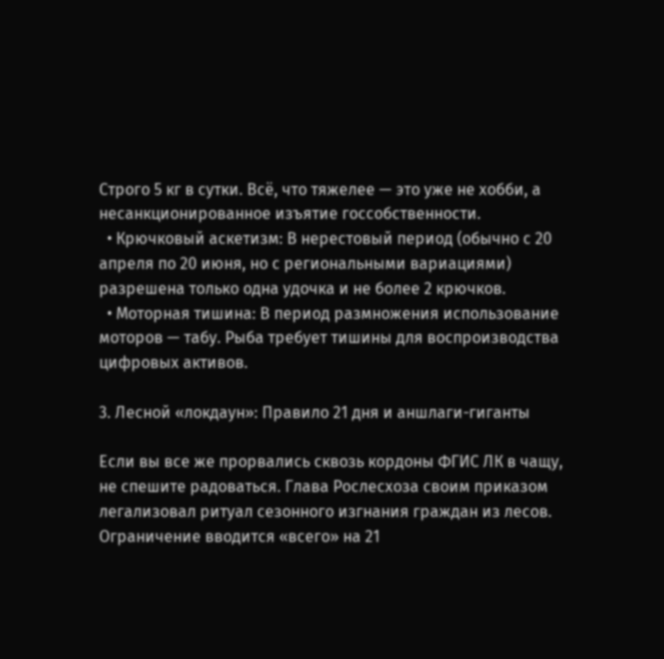Строго 5 кг в сутки. Всё, что тяжелее — это уже не хобби, а несанкционированное изъятие госсобственности.
  • Крючковый аскетизм: В нерестовый период (обычно с 20 апреля по 20 июня, но с региональными вариациями) разрешена только одна удочка и не более 2 крючков.
  • Моторная тишина: В период размножения использование моторов — табу. Рыба требует тишины для воспроизводства цифровых активов.

3. Лесной «локдаун»: Правило 21 дня и аншлаги-гиганты

Если вы все же прорвались сквозь кордоны ФГИС ЛК в чащу, не спешите радоваться. Глава Рослесхоза своим приказом легализовал ритуал сезонного изгнания граждан из лесов. Ограничение вводится «всего» на 21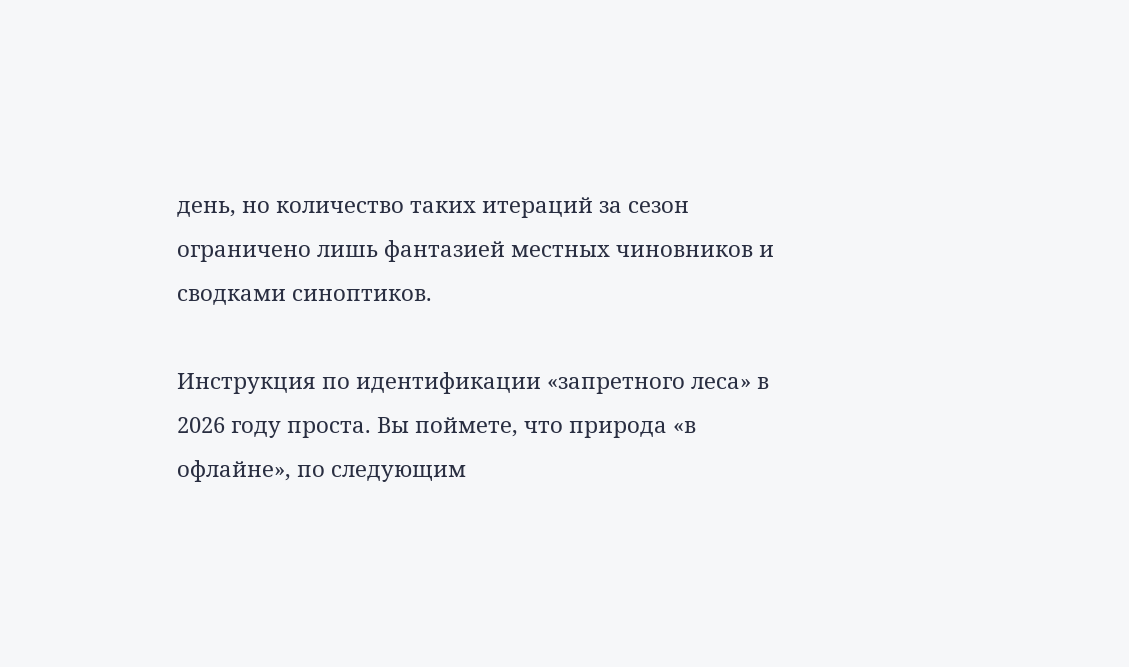день, но количество таких итераций за сезон ограничено лишь фантазией местных чиновников и сводками синоптиков.

Инструкция по идентификации «запретного леса» в 2026 году проста. Вы поймете, что природа «в офлайне», по следующим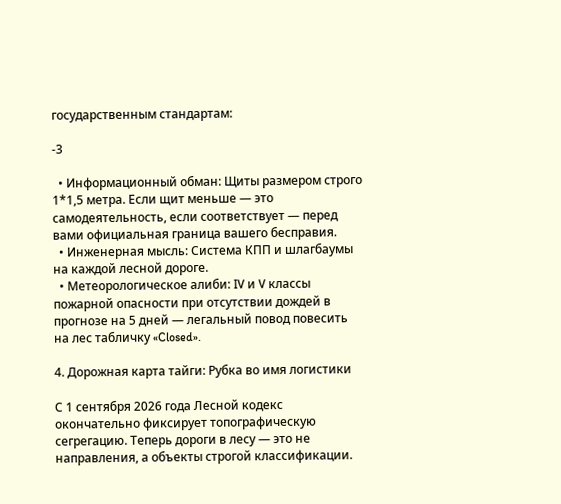государственным стандартам:

-3

  • Информационный обман: Щиты размером строго 1*1,5 метра. Если щит меньше — это самодеятельность, если соответствует — перед вами официальная граница вашего бесправия.
  • Инженерная мысль: Система КПП и шлагбаумы на каждой лесной дороге.
  • Метеорологическое алиби: IV и V классы пожарной опасности при отсутствии дождей в прогнозе на 5 дней — легальный повод повесить на лес табличку «Closed».

4. Дорожная карта тайги: Рубка во имя логистики

С 1 сентября 2026 года Лесной кодекс окончательно фиксирует топографическую сегрегацию. Теперь дороги в лесу — это не направления, а объекты строгой классификации.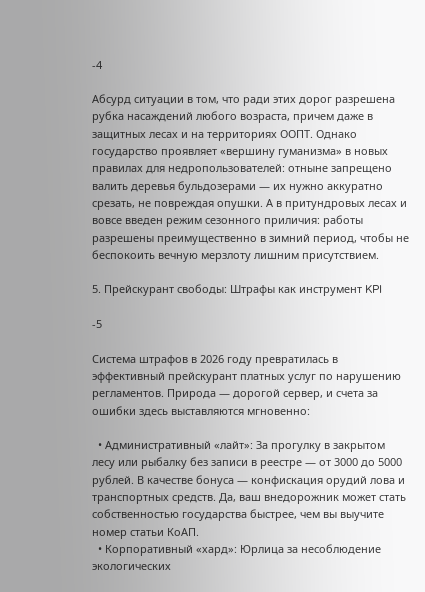-4

Абсурд ситуации в том, что ради этих дорог разрешена рубка насаждений любого возраста, причем даже в защитных лесах и на территориях ООПТ. Однако государство проявляет «вершину гуманизма» в новых правилах для недропользователей: отныне запрещено валить деревья бульдозерами — их нужно аккуратно срезать, не повреждая опушки. А в притундровых лесах и вовсе введен режим сезонного приличия: работы разрешены преимущественно в зимний период, чтобы не беспокоить вечную мерзлоту лишним присутствием.

5. Прейскурант свободы: Штрафы как инструмент KPI

-5

Система штрафов в 2026 году превратилась в эффективный прейскурант платных услуг по нарушению регламентов. Природа — дорогой сервер, и счета за ошибки здесь выставляются мгновенно:

  • Административный «лайт»: За прогулку в закрытом лесу или рыбалку без записи в реестре — от 3000 до 5000 рублей. В качестве бонуса — конфискация орудий лова и транспортных средств. Да, ваш внедорожник может стать собственностью государства быстрее, чем вы выучите номер статьи КоАП.
  • Корпоративный «хард»: Юрлица за несоблюдение экологических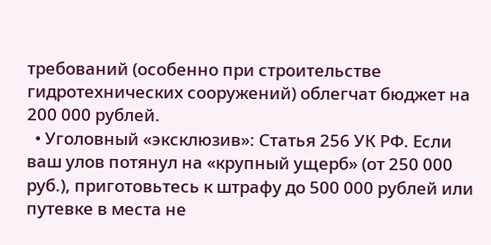требований (особенно при строительстве гидротехнических сооружений) облегчат бюджет на 200 000 рублей.
  • Уголовный «эксклюзив»: Статья 256 УК РФ. Если ваш улов потянул на «крупный ущерб» (от 250 000 руб.), приготовьтесь к штрафу до 500 000 рублей или путевке в места не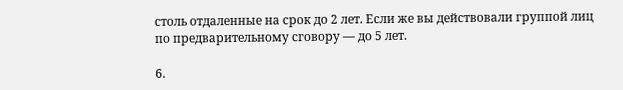столь отдаленные на срок до 2 лет. Если же вы действовали группой лиц по предварительному сговору — до 5 лет.

6.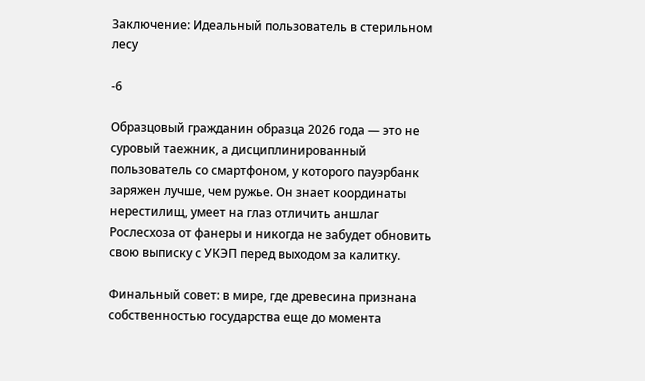Заключение: Идеальный пользователь в стерильном лесу

-6

Образцовый гражданин образца 2026 года — это не суровый таежник, а дисциплинированный пользователь со смартфоном, у которого пауэрбанк заряжен лучше, чем ружье. Он знает координаты нерестилищ, умеет на глаз отличить аншлаг Рослесхоза от фанеры и никогда не забудет обновить свою выписку с УКЭП перед выходом за калитку.

Финальный совет: в мире, где древесина признана собственностью государства еще до момента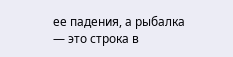ее падения, а рыбалка — это строка в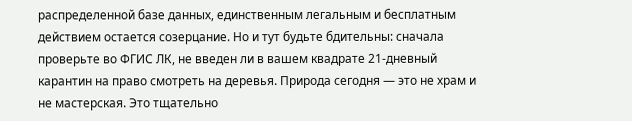распределенной базе данных, единственным легальным и бесплатным действием остается созерцание. Но и тут будьте бдительны: сначала проверьте во ФГИС ЛК, не введен ли в вашем квадрате 21-дневный карантин на право смотреть на деревья. Природа сегодня — это не храм и не мастерская. Это тщательно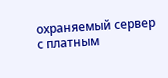охраняемый сервер с платным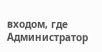входом, где Администратор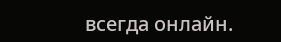всегда онлайн.